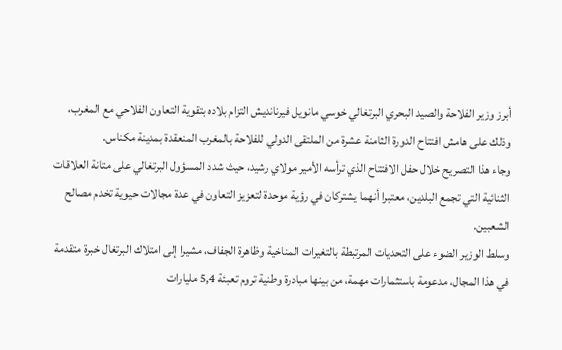أبرز وزير الفلاحة والصيد البحري البرتغالي خوسي مانويل فيرنانديش التزام بلاده بتقوية التعاون الفلاحي مع المغرب، وذلك على هامش افتتاح الدورة الثامنة عشرة من الملتقى الدولي للفلاحة بالمغرب المنعقدة بمدينة مكناس.
وجاء هذا التصريح خلال حفل الافتتاح الذي ترأسه الأمير مولاي رشيد، حيث شدد المسؤول البرتغالي على متانة العلاقات الثنائية التي تجمع البلدين، معتبرا أنهما يشتركان في رؤية موحدة لتعزيز التعاون في عدة مجالات حيوية تخدم مصالح الشعبين.
وسلط الوزير الضوء على التحديات المرتبطة بالتغيرات المناخية وظاهرة الجفاف، مشيرا إلى امتلاك البرتغال خبرة متقدمة في هذا المجال، مدعومة باستثمارات مهمة، من بينها مبادرة وطنية تروم تعبئة 5,4 مليارات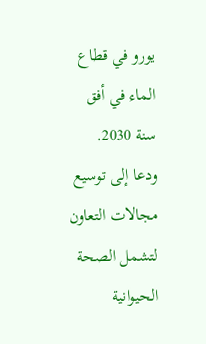يورو في قطاع الماء في أفق سنة 2030.
ودعا إلى توسيع مجالات التعاون لتشمل الصحة الحيوانية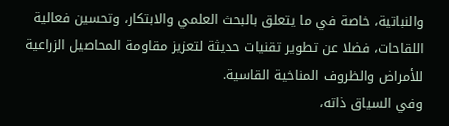والنباتية، خاصة في ما يتعلق بالبحث العلمي والابتكار، وتحسين فعالية اللقاحات، فضلا عن تطوير تقنيات حديثة لتعزيز مقاومة المحاصيل الزراعية للأمراض والظروف المناخية القاسية.
وفي السياق ذاته،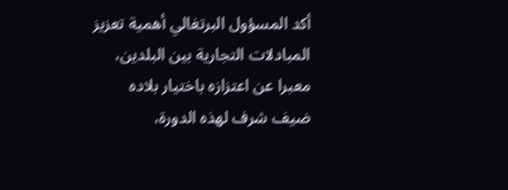أكد المسؤول البرتغالي أهمية تعزيز المبادلات التجارية بين البلدين، معبرا عن اعتزازه باختيار بلاده ضيف شرف لهذه الدورة،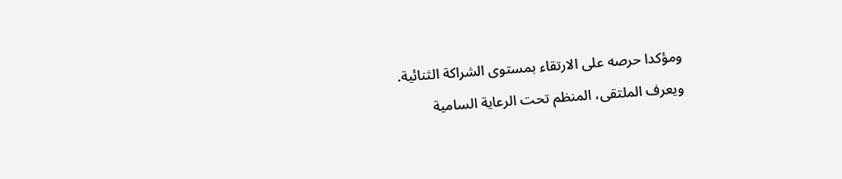ومؤكدا حرصه على الارتقاء بمستوى الشراكة الثنائية.
ويعرف الملتقى، المنظم تحت الرعاية السامية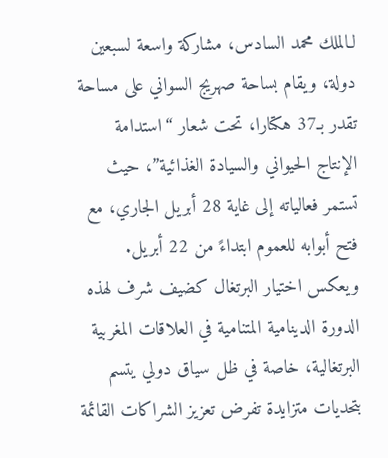لـالملك محمد السادس، مشاركة واسعة لسبعين دولة، ويقام بساحة صهريج السواني على مساحة تقدر بـ37 هكتارا، تحت شعار “استدامة الإنتاج الحيواني والسيادة الغذائية”، حيث تستمر فعالياته إلى غاية 28 أبريل الجاري، مع فتح أبوابه للعموم ابتداءً من 22 أبريل.
ويعكس اختيار البرتغال كضيف شرف لهذه الدورة الدينامية المتنامية في العلاقات المغربية البرتغالية، خاصة في ظل سياق دولي يتسم بتحديات متزايدة تفرض تعزيز الشراكات القائمة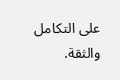على التكامل والثقة.